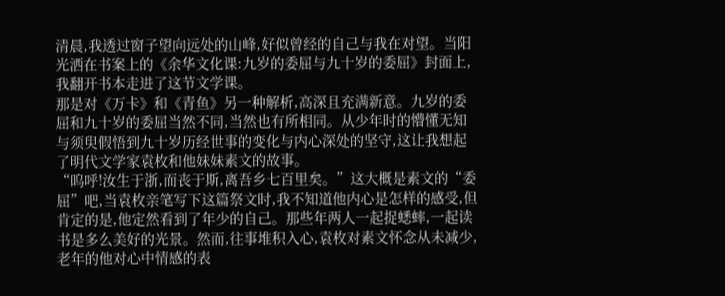清晨,我透过窗子望向远处的山峰,好似曾经的自己与我在对望。当阳光洒在书案上的《余华文化课:九岁的委屈与九十岁的委屈》封面上,我翻开书本走进了这节文学课。
那是对《万卡》和《青鱼》另一种解析,高深且充满新意。九岁的委屈和九十岁的委屈当然不同,当然也有所相同。从少年时的懵懂无知与须臾假悟到九十岁历经世事的变化与内心深处的坚守,这让我想起了明代文学家袁枚和他妹妹素文的故事。
“呜呼!汝生于浙,而丧于斯,离吾乡七百里矣。”这大概是素文的“委屈”吧,当袁枚亲笔写下这篇祭文时,我不知道他内心是怎样的感受,但肯定的是,他定然看到了年少的自己。那些年两人一起捉蟋蟀,一起读书是多么美好的光景。然而,往事堆积入心,袁枚对素文怀念从未减少,老年的他对心中情感的表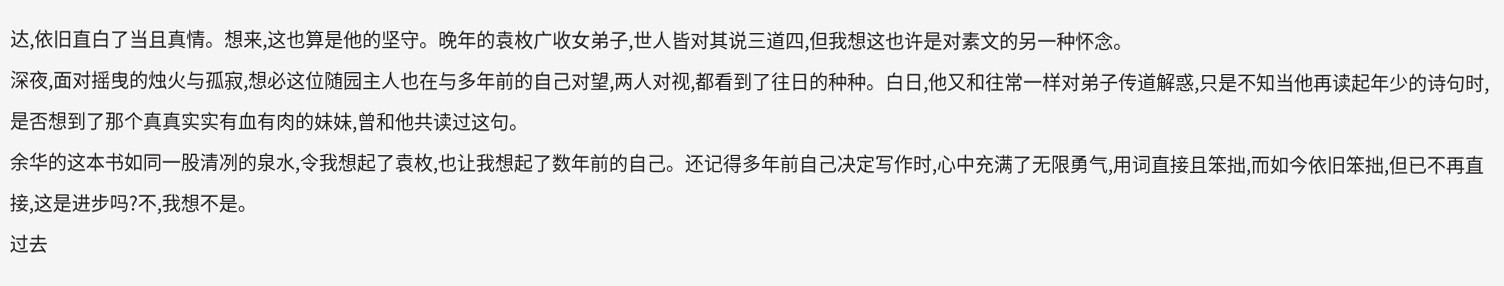达,依旧直白了当且真情。想来,这也算是他的坚守。晚年的袁枚广收女弟子,世人皆对其说三道四,但我想这也许是对素文的另一种怀念。
深夜,面对摇曳的烛火与孤寂,想必这位随园主人也在与多年前的自己对望,两人对视,都看到了往日的种种。白日,他又和往常一样对弟子传道解惑,只是不知当他再读起年少的诗句时,是否想到了那个真真实实有血有肉的妹妹,曾和他共读过这句。
余华的这本书如同一股清冽的泉水,令我想起了袁枚,也让我想起了数年前的自己。还记得多年前自己决定写作时,心中充满了无限勇气,用词直接且笨拙,而如今依旧笨拙,但已不再直接,这是进步吗?不,我想不是。
过去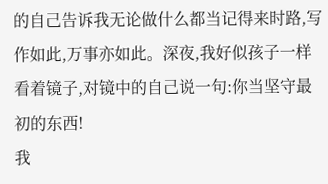的自己告诉我无论做什么都当记得来时路,写作如此,万事亦如此。深夜,我好似孩子一样看着镜子,对镜中的自己说一句:你当坚守最初的东西!
我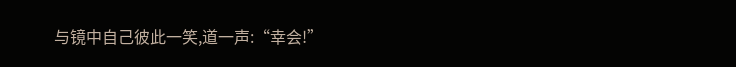与镜中自己彼此一笑,道一声:“幸会!”